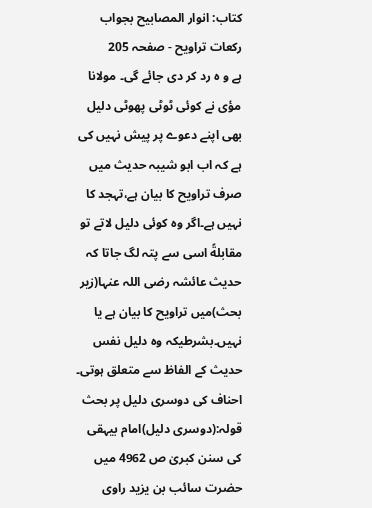کتاب: انوار المصابیح بجواب رکعات تراویح - صفحہ 205
ہے و ہ رد کر دی جائے گی۔ مولانا مؤی نے کوئی ٹوٹی پھوٹی دلیل بھی اپنے دعوے پر پیش نہیں کی ہے کہ اب ابو شیبہ حدیث میں صرف تراویح کا بیان ہے،تہجد کا نہیں ہے۔اگر وہ کوئی دلیل لاتے تو مقابلةً اسی سے پتہ لگ جاتا کہ حدیث عائشہ رضی اللہ عنہا(زیر بحث)میں تراویح کا بیان ہے یا نہیں۔بشرطیکہ وہ دلیل نفس حدیث کے الفاظ سے متعلق ہوتی۔ احناف کی دوسری دلیل پر بحث قولہ:(دوسری دلیل)امام بیہقی کی سنن کبریٰ ص 4962 میں حضرت سائب بن یزید راوی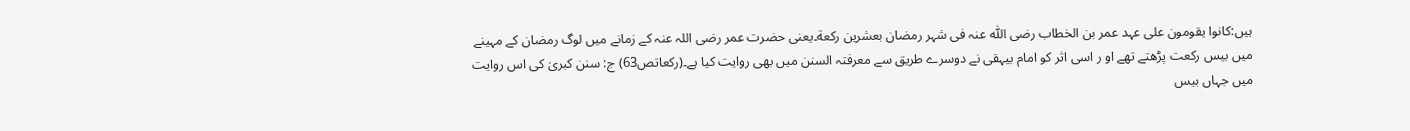ہیں:کانوا یقومون علی عہد عمر بن الخطاب رضی اللّٰه عنہ فی شہر رمضان بعشرین رکعة۔یعنی حضرت عمر رضی اللہ عنہ کے زمانے میں لوگ رمضان کے مہینے میں بیس رکعت پڑھتے تھے او ر اسی اثر کو امام بیہقی نے دوسرے طریق سے معرفتہ السنن میں بھی روایت کیا ہے۔(رکعاتص63) ج: سنن کبریٰ کی اس روایت میں جہاں بیس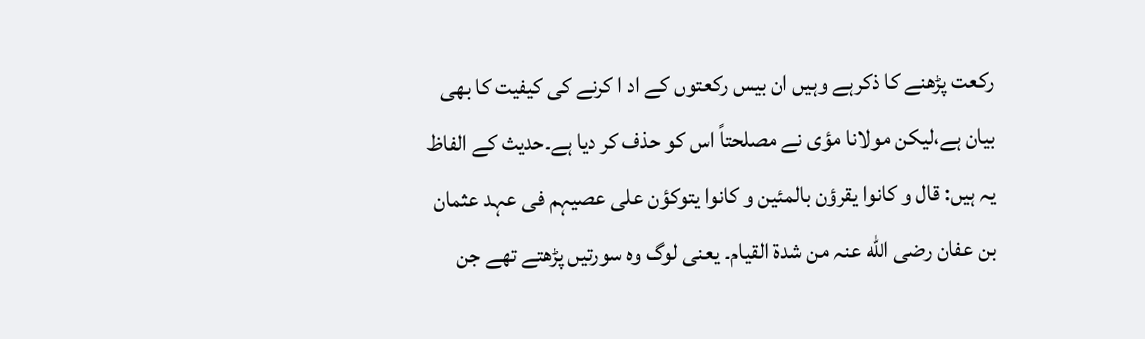رکعت پڑھنے کا ذکرہے وہیں ان بیس رکعتوں کے اد ا کرنے کی کیفیت کا بھی بیان ہے،لیکن مولانا مؤی نے مصلحتاً اس کو حذف کر دیا ہے۔حدیث کے الفاظ یہ ہیں: قال و کانوا یقرؤن بالمئین و کانوا یتوکؤن علی عصیہم فی عہد عثمان بن عفان رضی اللّٰه عنہ من شدة القیام۔ یعنی لوگ وہ سورتیں پڑھتے تھے جن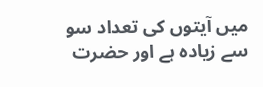میں آیتوں کی تعداد سو سے زیادہ ہے اور حضرت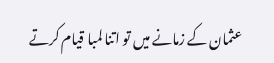عثمان کے زمانے میں تو اتنا لمبا قیام کرتے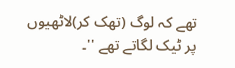تھے کہ لوگ (تھک کر)لاٹھیوں پر ٹیک لگاتے تھے ''۔